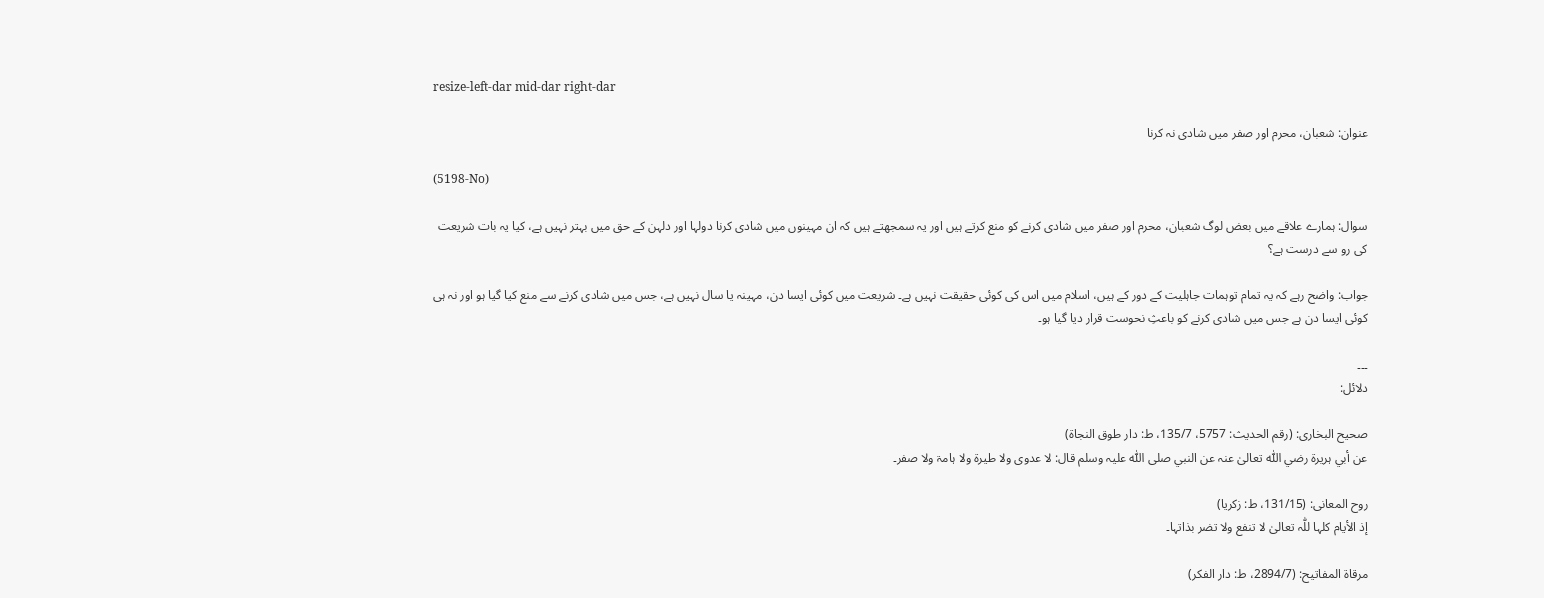resize-left-dar mid-dar right-dar

عنوان: شعبان، محرم اور صفر میں شادی نہ کرنا

(5198-No)

سوال: ہمارے علاقے میں بعض لوگ شعبان، محرم اور صفر میں شادی کرنے کو منع کرتے ہیں اور یہ سمجھتے ہیں کہ ان مہینوں میں شادی کرنا دولہا اور دلہن کے حق میں بہتر نہیں ہے، کیا یہ بات شریعت کی رو سے درست ہے؟

جواب: واضح رہے کہ یہ تمام توہمات جاہلیت کے دور کے ہیں، اسلام میں اس کی کوئی حقیقت نہیں ہے۔ شریعت میں کوئی ایسا دن، مہینہ یا سال نہیں ہے، جس میں شادی کرنے سے منع کیا گیا ہو اور نہ ہی کوئی ایسا دن ہے جس میں شادی کرنے کو باعثِ نحوست قرار دیا گیا ہو۔

۔۔۔
دلائل:

صحیح البخاری: (رقم الحدیث: 5757، 135/7، ط: دار طوق النجاۃ)
عن أبي ہریرۃ رضي اللّٰہ تعالیٰ عنہ عن النبي صلی اللّٰہ علیہ وسلم قال: لا عدوی ولا طیرۃ ولا ہامۃ ولا صفر۔

روح المعانی: (131/15، ط: زکریا)
إذ الأیام کلہا للّٰہ تعالیٰ لا تنفع ولا تضر بذاتہا۔

مرقاۃ المفاتیح: (2894/7، ط: دار الفکر)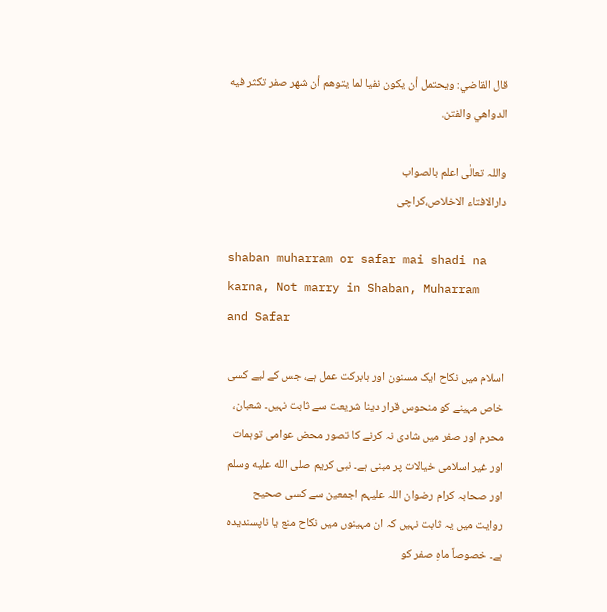قال القاضي: ويحتمل أن يكون نفيا لما يتوهم أن شهر صفر تكثر فيه الدواهي والفتن.

واللہ تعالٰی اعلم بالصواب
دارالافتاء الاخلاص،کراچی

shaban muharram or safar mai shadi na karna, Not marry in Shaban, Muharram and Safar

اسلام میں نکاح ایک مسنون اور بابرکت عمل ہے، جس کے لیے کسی خاص مہینے کو منحوس قرار دینا شریعت سے ثابت نہیں۔ شعبان، محرم اور صفر میں شادی نہ کرنے کا تصور محض عوامی توہمات اور غیر اسلامی خیالات پر مبنی ہے۔ نبی کریم صلى الله عليه وسلم اور صحابہ کرام رضوان اللہ علیہم اجمعین سے کسی صحیح روایت میں یہ ثابت نہیں کہ ان مہینوں میں نکاح منع یا ناپسندیدہ ہے۔ خصوصاً ماہِ صفر کو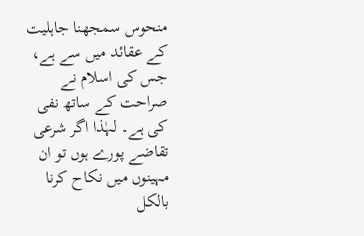منحوس سمجھنا جاہلیت کے عقائد میں سے ہے، جس کی اسلام نے صراحت کے ساتھ نفی کی ہے۔ لہٰذا اگر شرعی تقاضے پورے ہوں تو ان مہینوں میں نکاح کرنا بالکل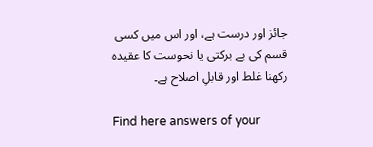جائز اور درست ہے، اور اس میں کسی قسم کی بے برکتی یا نحوست کا عقیدہ رکھنا غلط اور قابلِ اصلاح ہے۔

Find here answers of your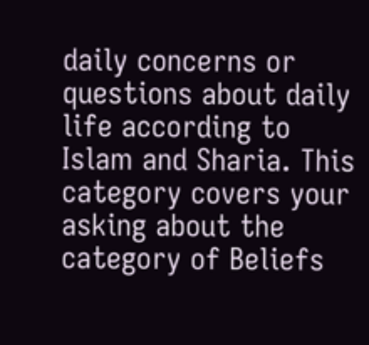daily concerns or questions about daily life according to Islam and Sharia. This category covers your asking about the category of Beliefs